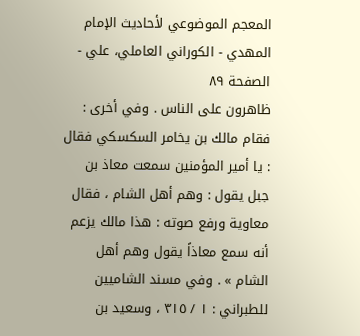المعجم الموضوعي لأحاديث الإمام المهدي - الكوراني العاملي، علي - الصفحة ٨٩
ظاهرون على الناس . وفي أخرى : فقام مالك بن يخامر السكسكي فقال : يا أمير المؤمنين سمعت معاذ بن جبل يقول : وهم أهل الشام ، فقال معاوية ورفع صوته : هذا مالك يزعم أنه سمع معاذاً يقول وهم أهل الشام » . وفي مسند الشاميين للطبراني : ١ / ٣١٥ ، وسعيد بن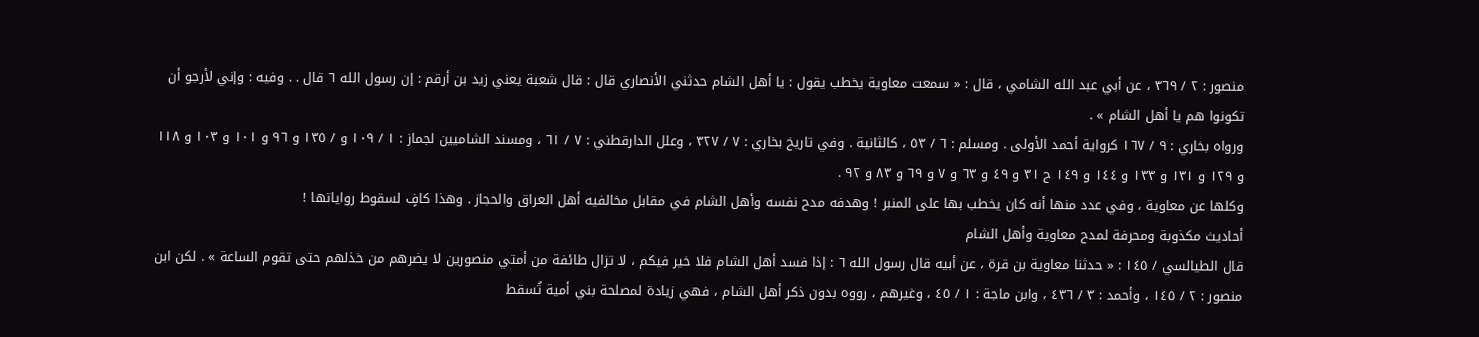منصور : ٢ / ٣٦٩ ، عن أبي عبد الله الشامي ، قال : « سمعت معاوية يخطب يقول : يا أهل الشام حدثني الأنصاري قال : قال شعبة يعني زيد بن أرقم : إن رسول الله ٦ قال . . وفيه : وإني لأرجو أن تكونوا هم يا أهل الشام » .
ورواه بخاري : ٩ / ١٦٧ كرواية أحمد الأولى . ومسلم : ٦ / ٥٣ ، كالثانية . وفي تاريخ بخاري : ٧ / ٣٢٧ ، وعلل الدارقطني : ٧ / ٦١ ، ومسند الشاميين لجماز : ١ / ١٠٩ و / ١٣٥ و ٩٦ و ١٠١ و ١٠٣ و ١١٨ و ١٢٩ و ١٣١ و ١٣٣ و ١٤٤ و ١٤٩ ح ٣١ و ٤٩ و ٦٣ و ٧ و ٦٩ و ٨٣ و ٩٢ .
وكلها عن معاوية ، وفي عدد منها أنه كان يخطب بها على المنبر ! وهدفه مدح نفسه وأهل الشام في مقابل مخالفيه أهل العراق والحجاز . وهذا كافٍ لسقوط رواياتها !
أحاديث مكذوبة ومحرفة لمدح معاوية وأهل الشام
قال الطيالسي / ١٤٥ : « حدثنا معاوية بن قرة ، عن أبيه قال رسول الله ٦ : إذا فسد أهل الشام فلا خير فيكم ، لا تزال طائفة من أمتي منصورين لا يضرهم من خذلهم حتى تقوم الساعة » . لكن ابن منصور : ٢ / ١٤٥ ، وأحمد : ٣ / ٤٣٦ ، وابن ماجة : ١ / ٤٥ ، وغيرهم ، رووه بدون ذكر أهل الشام ، فهي زيادة لمصلحة بني أمية تُسقط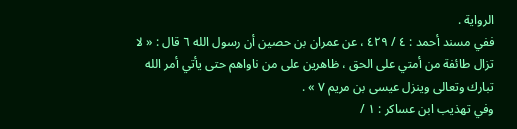الرواية .
ففي مسند أحمد : ٤ / ٤٢٩ ، عن عمران بن حصين أن رسول الله ٦ قال : « لا تزال طائفة من أمتي على الحق ، ظاهرين على من ناواهم حتى يأتي أمر الله تبارك وتعالى وينزل عيسى بن مريم ٧ » .
وفي تهذيب ابن عساكر : ١ /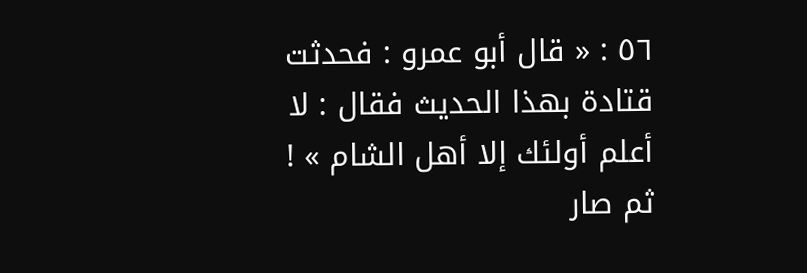٥٦ : « قال أبو عمرو : فحدثت قتادة بهذا الحديث فقال : لا أعلم أولئك إلا أهل الشام » ! ثم صار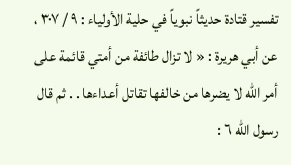تفسير قتادة حديثاً نبوياً في حلية الأولياء : ٩ / ٣٠٧ ، عن أبي هريرة : « لا تزال طائفة من أمتي قائمة على أمر الله لا يضرها من خالفها تقاتل أعداءها . . ثم قال رسول الله ٦ :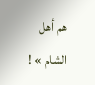هم أهل الشام » !